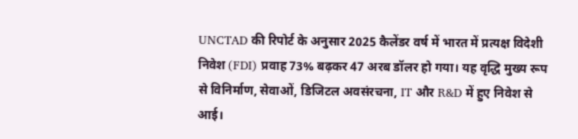UNCTAD की रिपोर्ट के अनुसार 2025 कैलेंडर वर्ष में भारत में प्रत्यक्ष विदेशी निवेश (FDI) प्रवाह 73% बढ़कर 47 अरब डॉलर हो गया। यह वृद्धि मुख्य रूप से विनिर्माण, सेवाओं, डिजिटल अवसंरचना, IT और R&D में हुए निवेश से आई।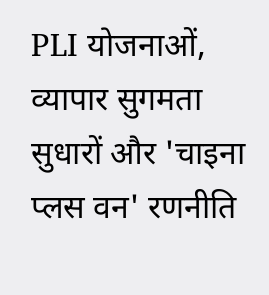PLI योजनाओं, व्यापार सुगमता सुधारों और 'चाइना प्लस वन' रणनीति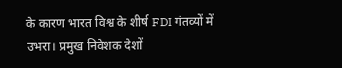के कारण भारत विश्व के शीर्ष FDI गंतव्यों में उभरा। प्रमुख निवेशक देशों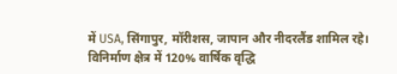में USA, सिंगापुर, मॉरीशस, जापान और नीदरलैंड शामिल रहे। विनिर्माण क्षेत्र में 120% वार्षिक वृद्धि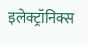इलेक्ट्रॉनिक्स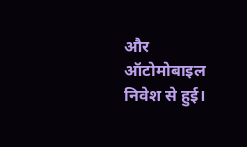और ऑटोमोबाइल निवेश से हुई।